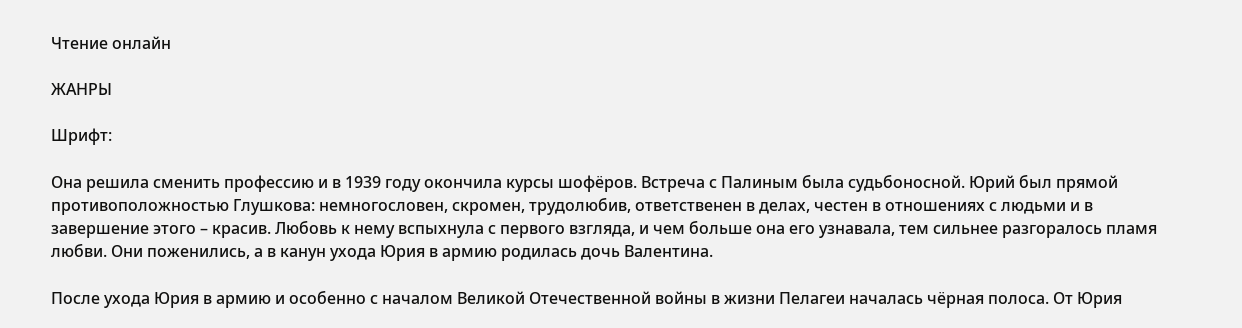Чтение онлайн

ЖАНРЫ

Шрифт:

Она решила сменить профессию и в 1939 году окончила курсы шофёров. Встреча с Палиным была судьбоносной. Юрий был прямой противоположностью Глушкова: немногословен, скромен, трудолюбив, ответственен в делах, честен в отношениях с людьми и в завершение этого – красив. Любовь к нему вспыхнула с первого взгляда, и чем больше она его узнавала, тем сильнее разгоралось пламя любви. Они поженились, а в канун ухода Юрия в армию родилась дочь Валентина.

После ухода Юрия в армию и особенно с началом Великой Отечественной войны в жизни Пелагеи началась чёрная полоса. От Юрия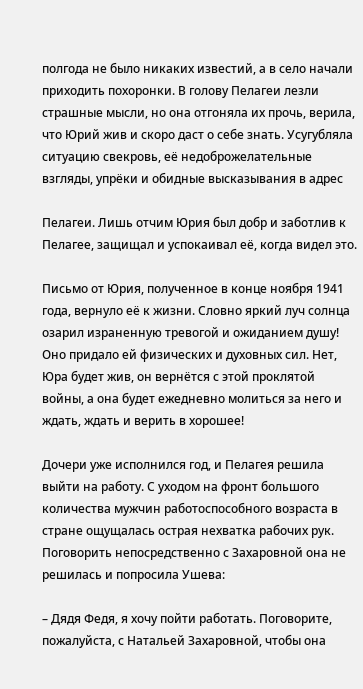полгода не было никаких известий, а в село начали приходить похоронки. В голову Пелагеи лезли страшные мысли, но она отгоняла их прочь, верила, что Юрий жив и скоро даст о себе знать. Усугубляла ситуацию свекровь, её недоброжелательные взгляды, упрёки и обидные высказывания в адрес

Пелагеи. Лишь отчим Юрия был добр и заботлив к Пелагее, защищал и успокаивал её, когда видел это.

Письмо от Юрия, полученное в конце ноября 1941 года, вернуло её к жизни. Словно яркий луч солнца озарил израненную тревогой и ожиданием душу! Оно придало ей физических и духовных сил. Нет, Юра будет жив, он вернётся с этой проклятой войны, а она будет ежедневно молиться за него и ждать, ждать и верить в хорошее!

Дочери уже исполнился год, и Пелагея решила выйти на работу. С уходом на фронт большого количества мужчин работоспособного возраста в стране ощущалась острая нехватка рабочих рук. Поговорить непосредственно с Захаровной она не решилась и попросила Ушева:

– Дядя Федя, я хочу пойти работать. Поговорите, пожалуйста, с Натальей Захаровной, чтобы она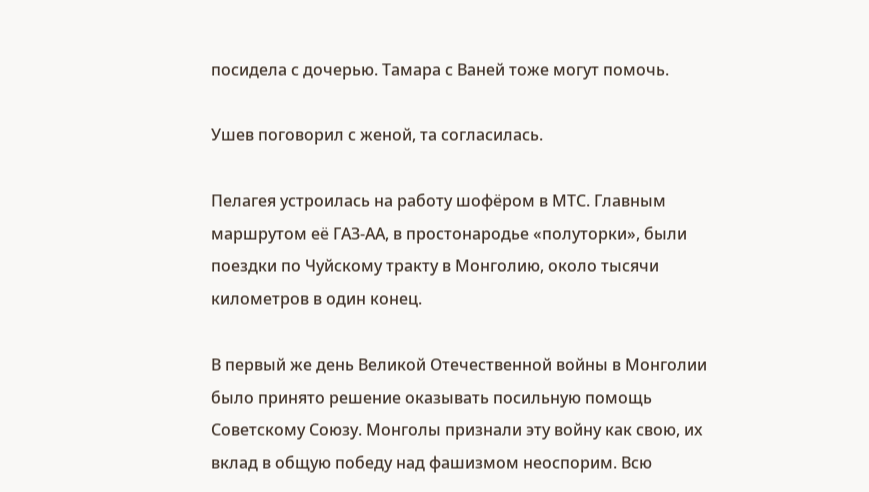посидела с дочерью. Тамара с Ваней тоже могут помочь.

Ушев поговорил с женой, та согласилась.

Пелагея устроилась на работу шофёром в МТС. Главным маршрутом её ГАЗ-АА, в простонародье «полуторки», были поездки по Чуйскому тракту в Монголию, около тысячи километров в один конец.

В первый же день Великой Отечественной войны в Монголии было принято решение оказывать посильную помощь Советскому Союзу. Монголы признали эту войну как свою, их вклад в общую победу над фашизмом неоспорим. Всю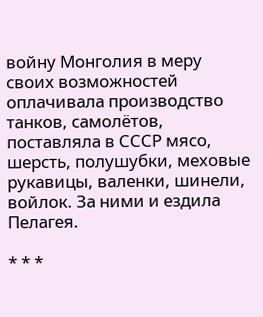войну Монголия в меру своих возможностей оплачивала производство танков, самолётов, поставляла в СССР мясо, шерсть, полушубки, меховые рукавицы, валенки, шинели, войлок. За ними и ездила Пелагея.

* * *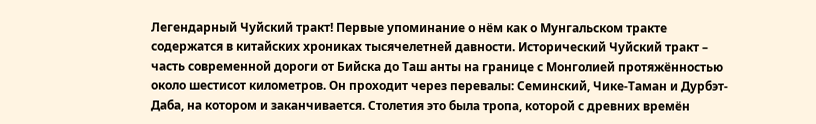Легендарный Чуйский тракт! Первые упоминание о нём как о Мунгальском тракте содержатся в китайских хрониках тысячелетней давности. Исторический Чуйский тракт – часть современной дороги от Бийска до Таш анты на границе с Монголией протяжённостью около шестисот километров. Он проходит через перевалы: Семинский, Чике-Таман и Дурбэт-Даба, на котором и заканчивается. Столетия это была тропа, которой с древних времён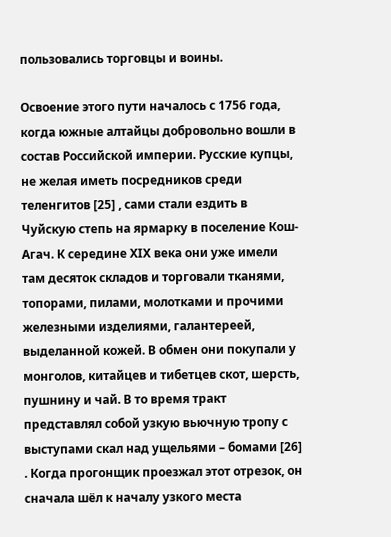пользовались торговцы и воины.

Освоение этого пути началось с 1756 года, когда южные алтайцы добровольно вошли в состав Российской империи. Русские купцы, не желая иметь посредников среди теленгитов [25] , сами стали ездить в Чуйскую степь на ярмарку в поселение Кош-Агач. К середине XIX века они уже имели там десяток складов и торговали тканями, топорами, пилами, молотками и прочими железными изделиями, галантереей, выделанной кожей. В обмен они покупали у монголов, китайцев и тибетцев скот, шерсть, пушнину и чай. В то время тракт представлял собой узкую вьючную тропу с выступами скал над ущельями – бомами [26] . Когда прогонщик проезжал этот отрезок, он сначала шёл к началу узкого места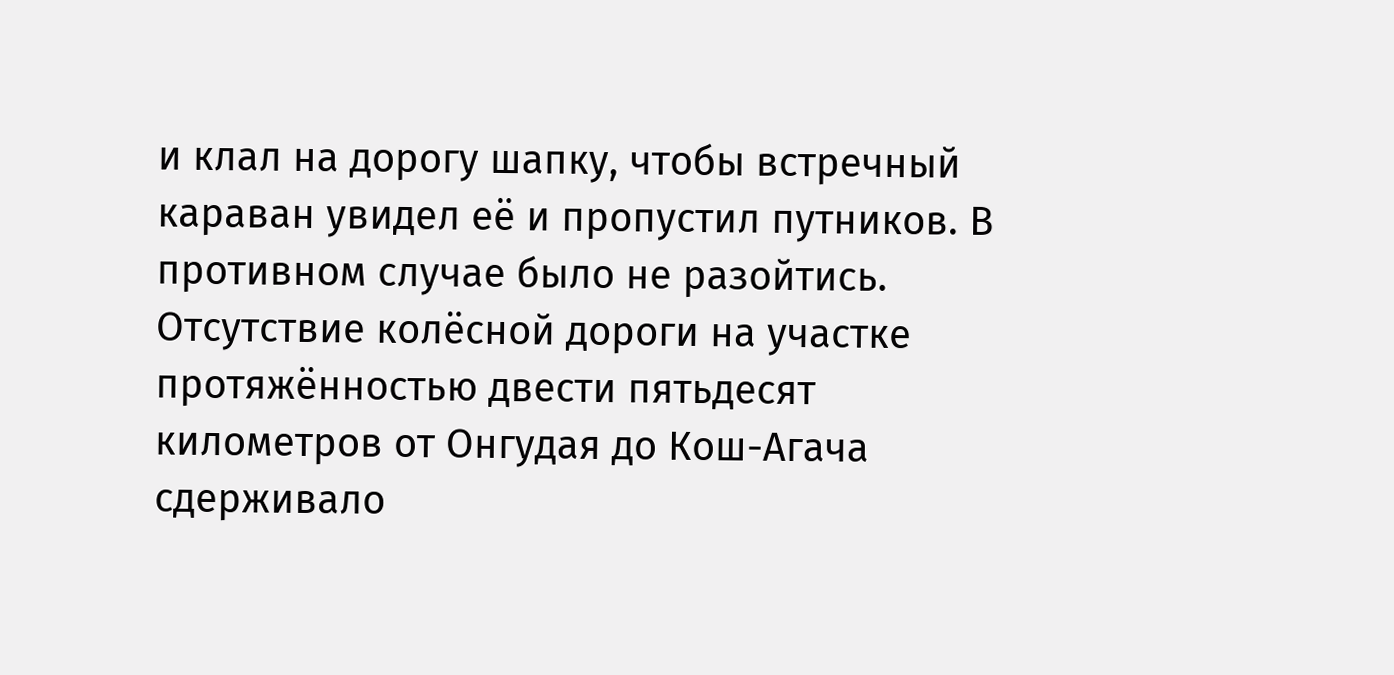и клал на дорогу шапку, чтобы встречный караван увидел её и пропустил путников. В противном случае было не разойтись. Отсутствие колёсной дороги на участке протяжённостью двести пятьдесят километров от Онгудая до Кош-Агача сдерживало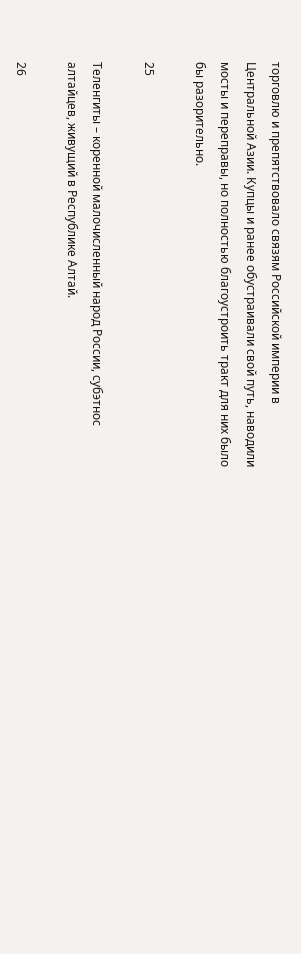торговлю и препятствовало связям Российской империи в Центральной Азии. Купцы и ранее обустраивали свой путь, наводили мосты и переправы, но полностью благоустроить тракт для них было бы разорительно.

25

Теленгиты – коренной малочисленный народ России, субэтнос алтайцев, живущий в Республике Алтай.

26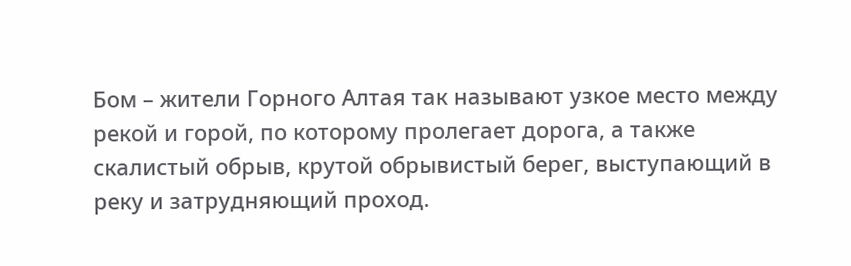Бом – жители Горного Алтая так называют узкое место между рекой и горой, по которому пролегает дорога, а также скалистый обрыв, крутой обрывистый берег, выступающий в реку и затрудняющий проход.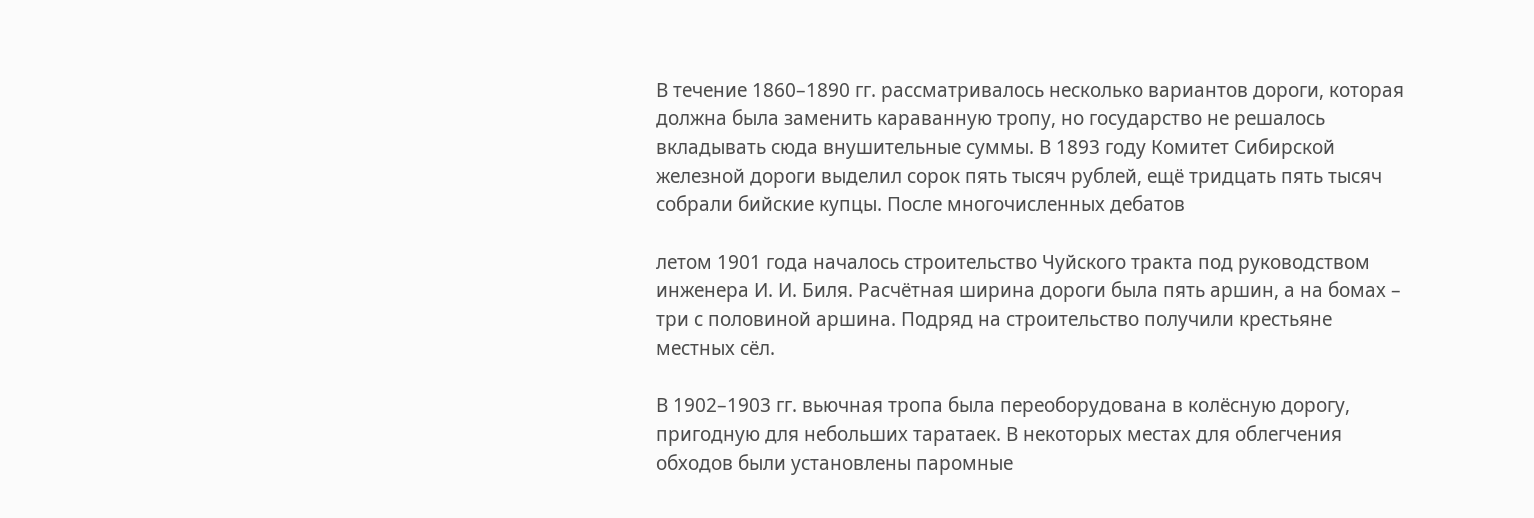В течение 1860–1890 гг. рассматривалось несколько вариантов дороги, которая должна была заменить караванную тропу, но государство не решалось вкладывать сюда внушительные суммы. В 1893 году Комитет Сибирской железной дороги выделил сорок пять тысяч рублей, ещё тридцать пять тысяч собрали бийские купцы. После многочисленных дебатов

летом 1901 года началось строительство Чуйского тракта под руководством инженера И. И. Биля. Расчётная ширина дороги была пять аршин, а на бомах – три с половиной аршина. Подряд на строительство получили крестьяне местных сёл.

В 1902–1903 гг. вьючная тропа была переоборудована в колёсную дорогу, пригодную для небольших таратаек. В некоторых местах для облегчения обходов были установлены паромные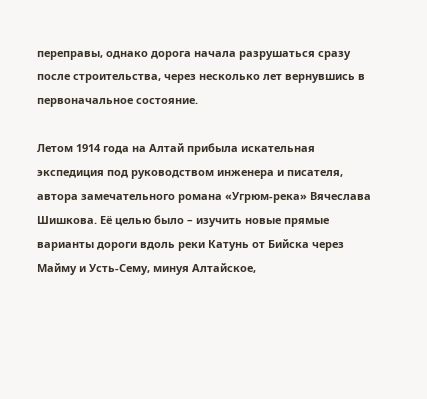переправы, однако дорога начала разрушаться сразу после строительства, через несколько лет вернувшись в первоначальное состояние.

Летом 1914 года на Алтай прибыла искательная экспедиция под руководством инженера и писателя, автора замечательного романа «Угрюм-река» Вячеслава Шишкова. Её целью было – изучить новые прямые варианты дороги вдоль реки Катунь от Бийска через Майму и Усть-Сему, минуя Алтайское,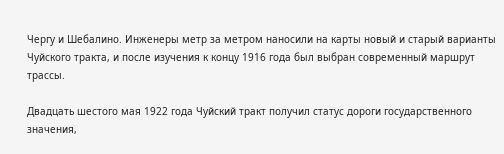Чергу и Шебалино. Инженеры метр за метром наносили на карты новый и старый варианты Чуйского тракта, и после изучения к концу 1916 года был выбран современный маршрут трассы.

Двадцать шестого мая 1922 года Чуйский тракт получил статус дороги государственного значения,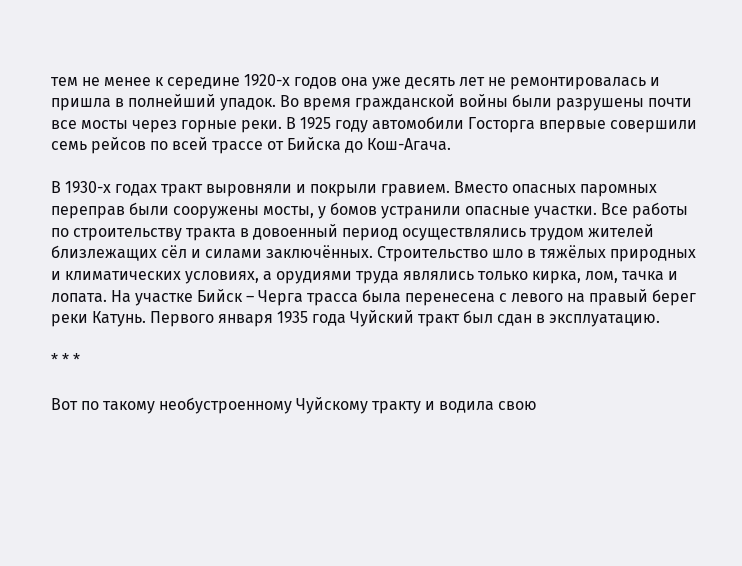тем не менее к середине 1920-х годов она уже десять лет не ремонтировалась и пришла в полнейший упадок. Во время гражданской войны были разрушены почти все мосты через горные реки. В 1925 году автомобили Госторга впервые совершили семь рейсов по всей трассе от Бийска до Кош-Агача.

В 1930-х годах тракт выровняли и покрыли гравием. Вместо опасных паромных переправ были сооружены мосты, у бомов устранили опасные участки. Все работы по строительству тракта в довоенный период осуществлялись трудом жителей близлежащих сёл и силами заключённых. Строительство шло в тяжёлых природных и климатических условиях, а орудиями труда являлись только кирка, лом, тачка и лопата. На участке Бийск – Черга трасса была перенесена с левого на правый берег реки Катунь. Первого января 1935 года Чуйский тракт был сдан в эксплуатацию.

* * *

Вот по такому необустроенному Чуйскому тракту и водила свою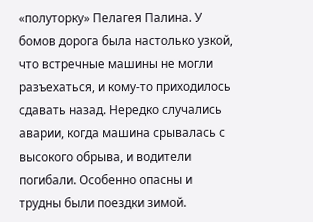«полуторку» Пелагея Палина. У бомов дорога была настолько узкой, что встречные машины не могли разъехаться, и кому-то приходилось сдавать назад. Нередко случались аварии, когда машина срывалась с высокого обрыва, и водители погибали. Особенно опасны и трудны были поездки зимой.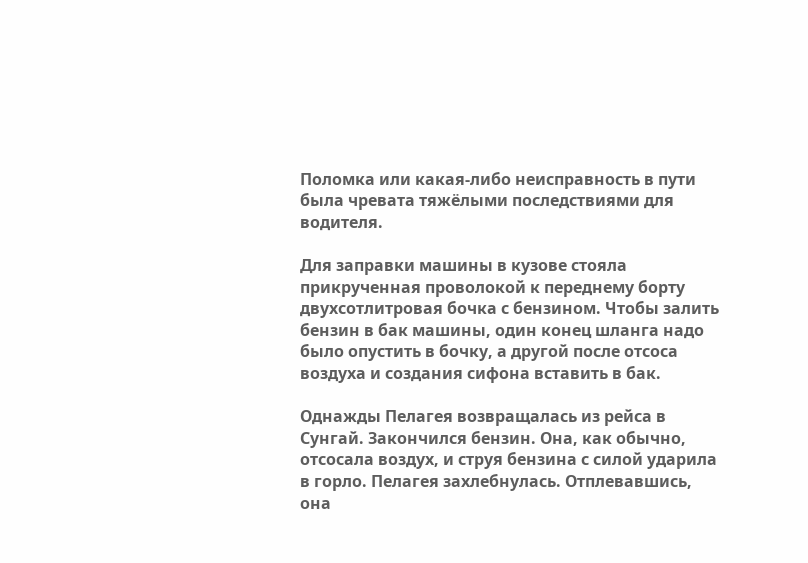Поломка или какая-либо неисправность в пути была чревата тяжёлыми последствиями для водителя.

Для заправки машины в кузове стояла прикрученная проволокой к переднему борту двухсотлитровая бочка с бензином. Чтобы залить бензин в бак машины, один конец шланга надо было опустить в бочку, а другой после отсоса воздуха и создания сифона вставить в бак.

Однажды Пелагея возвращалась из рейса в Сунгай. Закончился бензин. Она, как обычно, отсосала воздух, и струя бензина с силой ударила в горло. Пелагея захлебнулась. Отплевавшись, она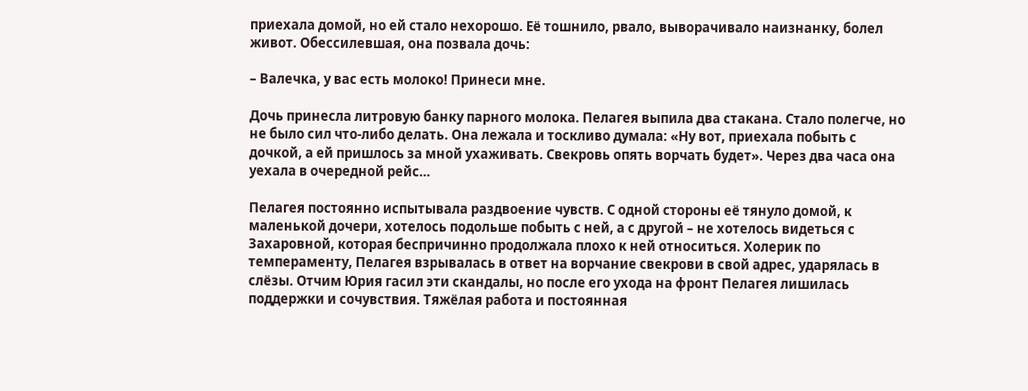приехала домой, но ей стало нехорошо. Её тошнило, рвало, выворачивало наизнанку, болел живот. Обессилевшая, она позвала дочь:

– Валечка, у вас есть молоко! Принеси мне.

Дочь принесла литровую банку парного молока. Пелагея выпила два стакана. Стало полегче, но не было сил что-либо делать. Она лежала и тоскливо думала: «Ну вот, приехала побыть с дочкой, а ей пришлось за мной ухаживать. Свекровь опять ворчать будет». Через два часа она уехала в очередной рейс…

Пелагея постоянно испытывала раздвоение чувств. С одной стороны её тянуло домой, к маленькой дочери, хотелось подольше побыть с ней, а с другой – не хотелось видеться с Захаровной, которая беспричинно продолжала плохо к ней относиться. Холерик по темпераменту, Пелагея взрывалась в ответ на ворчание свекрови в свой адрес, ударялась в слёзы. Отчим Юрия гасил эти скандалы, но после его ухода на фронт Пелагея лишилась поддержки и сочувствия. Тяжёлая работа и постоянная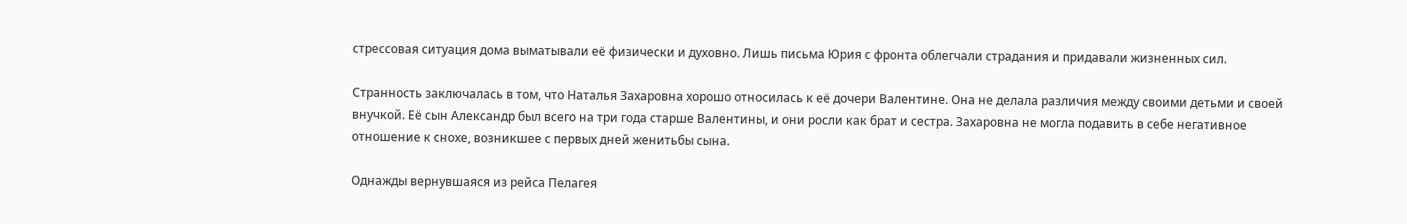стрессовая ситуация дома выматывали её физически и духовно. Лишь письма Юрия с фронта облегчали страдания и придавали жизненных сил.

Странность заключалась в том, что Наталья Захаровна хорошо относилась к её дочери Валентине. Она не делала различия между своими детьми и своей внучкой. Её сын Александр был всего на три года старше Валентины, и они росли как брат и сестра. Захаровна не могла подавить в себе негативное отношение к снохе, возникшее с первых дней женитьбы сына.

Однажды вернувшаяся из рейса Пелагея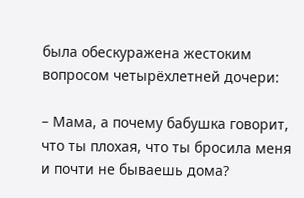была обескуражена жестоким вопросом четырёхлетней дочери:

– Мама, а почему бабушка говорит, что ты плохая, что ты бросила меня и почти не бываешь дома?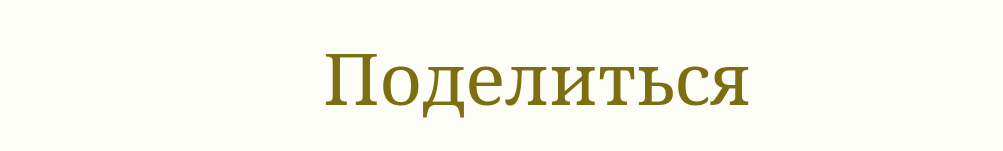Поделиться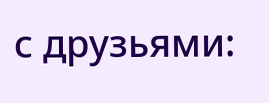с друзьями: